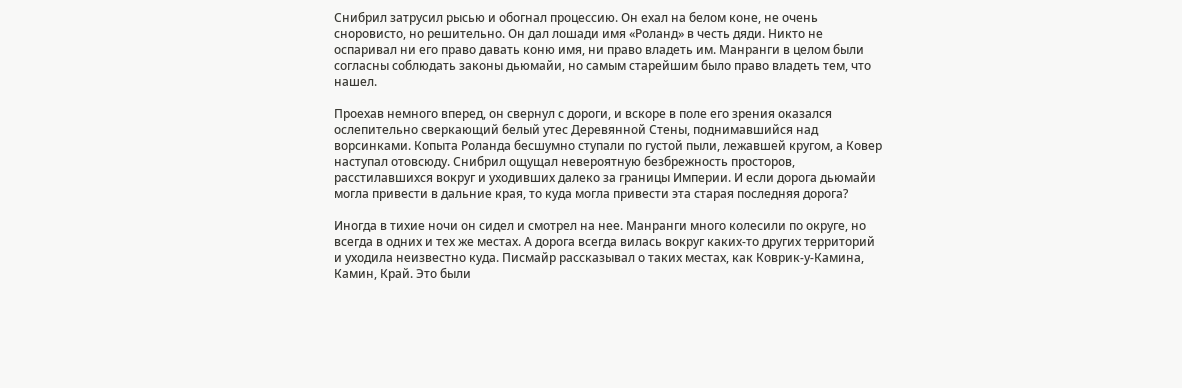Снибрил затрусил рысью и обогнал процессию. Он ехал на белом коне, не очень сноровисто, но решительно. Он дал лошади имя «Роланд» в честь дяди. Никто не оспаривал ни его право давать коню имя, ни право владеть им. Манранги в целом были согласны соблюдать законы дьюмайи, но самым старейшим было право владеть тем, что нашел.

Проехав немного вперед, он свернул с дороги, и вскоре в поле его зрения оказался ослепительно сверкающий белый утес Деревянной Стены, поднимавшийся над ворсинками. Копыта Роланда бесшумно ступали по густой пыли, лежавшей кругом, а Ковер наступал отовсюду. Снибрил ощущал невероятную безбрежность просторов, расстилавшихся вокруг и уходивших далеко за границы Империи. И если дорога дьюмайи могла привести в дальние края, то куда могла привести эта старая последняя дорога?

Иногда в тихие ночи он сидел и смотрел на нее. Манранги много колесили по округе, но всегда в одних и тех же местах. А дорога всегда вилась вокруг каких-то других территорий и уходила неизвестно куда. Писмайр рассказывал о таких местах, как Коврик-у-Камина, Камин, Край. Это были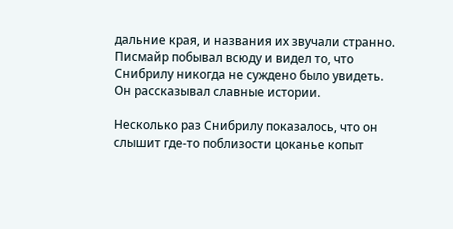дальние края, и названия их звучали странно. Писмайр побывал всюду и видел то, что Снибрилу никогда не суждено было увидеть. Он рассказывал славные истории.

Несколько раз Снибрилу показалось, что он слышит где-то поблизости цоканье копыт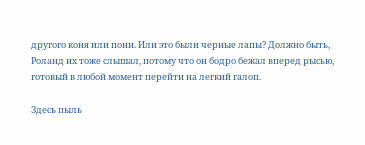другого коня или пони. Или это были черные лапы? Должно быть, Роланд их тоже слышал, потому что он бодро бежал вперед рысью, готовый в любой момент перейти на легкий галоп.

Здесь пыль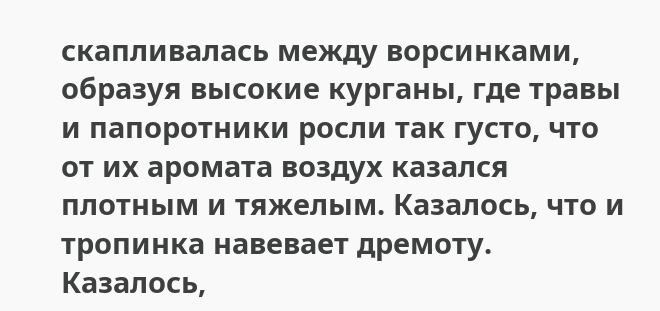скапливалась между ворсинками, образуя высокие курганы, где травы и папоротники росли так густо, что от их аромата воздух казался плотным и тяжелым. Казалось, что и тропинка навевает дремоту. Казалось,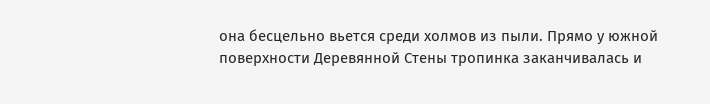она бесцельно вьется среди холмов из пыли. Прямо у южной поверхности Деревянной Стены тропинка заканчивалась и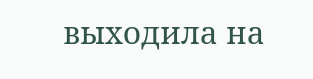выходила на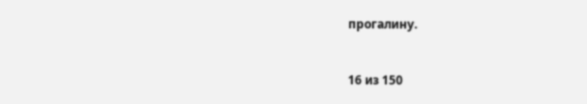прогалину.



16 из 150